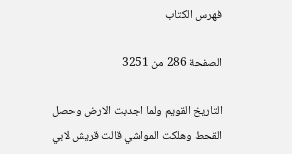فهرس الكتاب

الصفحة 286 من 3251

التاريخ القويم ولما اجدبت الارض وحصل القحط وهلكت المواشي قالت قريش لابي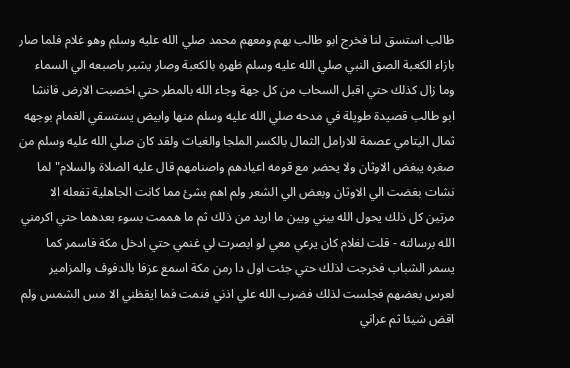طالب استسق لنا فخرج ابو طالب بهم ومعهم محمد صلي الله عليه وسلم وهو غلام فلما صار بازاء الكعبة الصق النبي صلي الله عليه وسلم ظهره بالكعبة وصار يشير باصبعه الي السماء وما زال كذلك حتي اقبل السحاب من كل جهة وجاء الله بالمطر حتي اخصبت الارض فانشا ابو طالب قصيدة طويلة في مدحه صلي الله عليه وسلم منها وابيض يستسقي الغمام بوجهه ثمال اليتامي عصمة للارامل الثمال بالكسر الملجا والغياث ولقد كان صلي الله عليه وسلم من صغره يبغض الاوثان ولا يحضر مع قومه اعيادهم واصنامهم قال عليه الصلاة والسلام"لما نشات بغضت الي الاوثان وبعض الي الشعر ولم اهم بشئ مما كانت الجاهلية تفعله الا مرتين كل ذلك يحول الله بيني وبين ما اريد من ذلك ثم ما هممت بسوء بعدهما حتي اكرمني الله برسالته - قلت لغلام كان يرعي معي لو ابصرت لي غنمي حتي ادخل مكة فاسمر كما يسمر الشباب فخرجت لذلك حتي جئت اول دا رمن مكة اسمع عزفا بالدفوف والمزامير لعرس بعضهم فجلست لذلك فضرب الله علي اذني فنمت فما ايقظني الا مس الشمس ولم اقض شيئا ثم عراني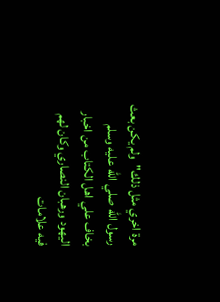مرة اخري مثل ذلك"ولم يكن بعث رسول الله صلي الله عليه وسلم بخاف علي اهل الكتاب من اخبار اليهود ورهبان النصاري وكان لهم فيه علامات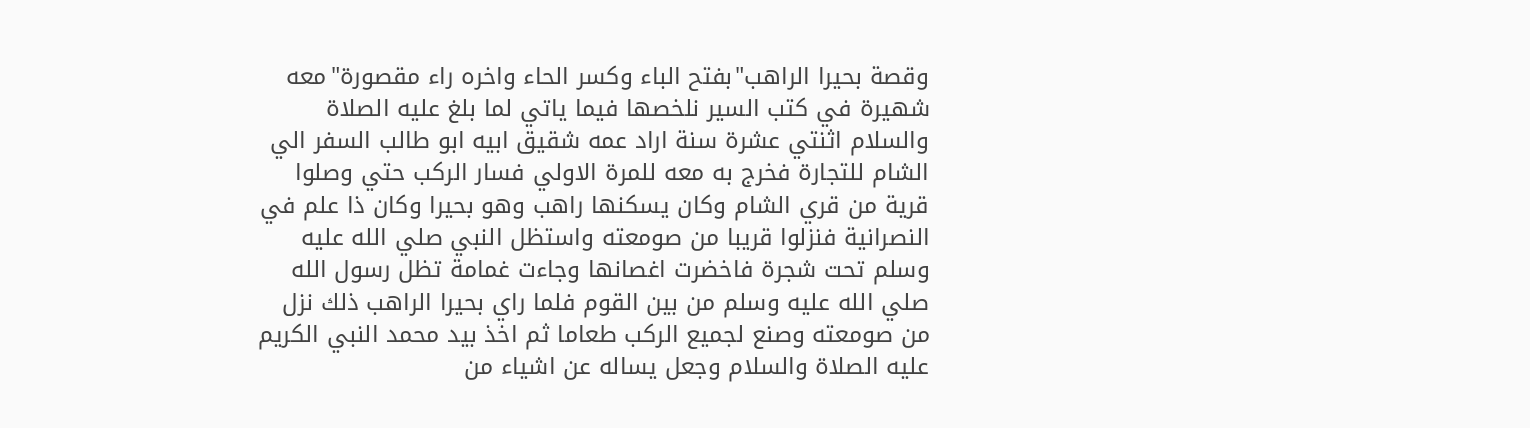وقصة بحيرا الراهب"بفتح الباء وكسر الحاء واخره راء مقصورة"معه شهيرة في كتب السير نلخصها فيما ياتي لما بلغ عليه الصلاة والسلام اثنتي عشرة سنة اراد عمه شقيق ابيه ابو طالب السفر الي الشام للتجارة فخرج به معه للمرة الاولي فسار الركب حتي وصلوا قرية من قري الشام وكان يسكنها راهب وهو بحيرا وكان ذا علم في النصرانية فنزلوا قريبا من صومعته واستظل النبي صلي الله عليه وسلم تحت شجرة فاخضرت اغصانها وجاءت غمامة تظل رسول الله صلي الله عليه وسلم من بين القوم فلما راي بحيرا الراهب ذلك نزل من صومعته وصنع لجميع الركب طعاما ثم اخذ بيد محمد النبي الكريم عليه الصلاة والسلام وجعل يساله عن اشياء من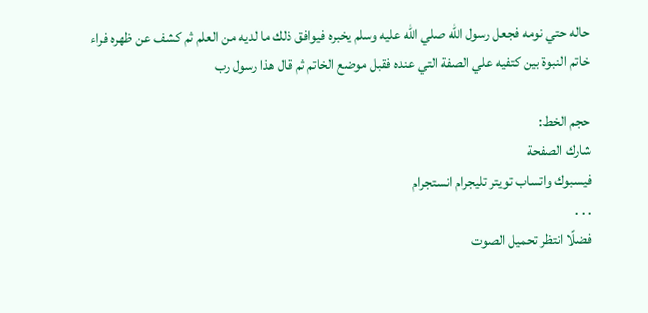حاله حتي نومه فجعل رسول الله صلي الله عليه وسلم يخبره فيوافق ذلك ما لديه من العلم ثم كشف عن ظهره فراء خاتم النبوة بين كتفيه علي الصفة التي عنده فقبل موضع الخاتم ثم قال هذا رسول رب

حجم الخط:
شارك الصفحة
فيسبوك واتساب تويتر تليجرام انستجرام
. . .
فضلًا انتظر تحميل الصوت